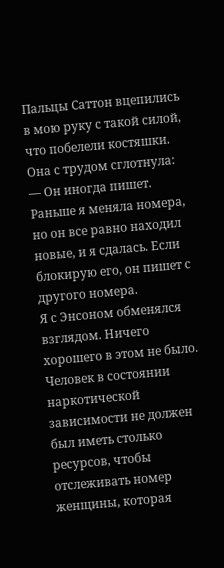Пальцы Саттон вцепились в мою руку с такой силой, что побелели костяшки. Она с трудом сглотнула:
— Он иногда пишет. Раньше я меняла номера, но он все равно находил новые, и я сдалась. Если блокирую его, он пишет с другого номера.
Я с Энсоном обменялся взглядом. Ничего хорошего в этом не было. Человек в состоянии наркотической зависимости не должен был иметь столько ресурсов, чтобы отслеживать номер женщины, которая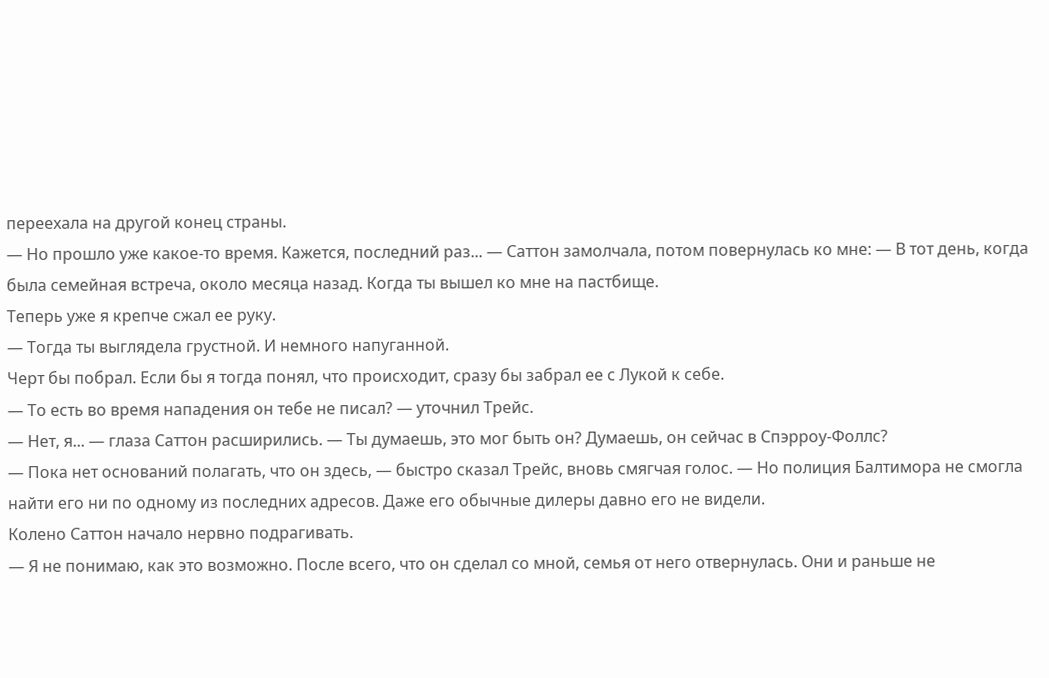переехала на другой конец страны.
— Но прошло уже какое-то время. Кажется, последний раз... — Саттон замолчала, потом повернулась ко мне: — В тот день, когда была семейная встреча, около месяца назад. Когда ты вышел ко мне на пастбище.
Теперь уже я крепче сжал ее руку.
— Тогда ты выглядела грустной. И немного напуганной.
Черт бы побрал. Если бы я тогда понял, что происходит, сразу бы забрал ее с Лукой к себе.
— То есть во время нападения он тебе не писал? — уточнил Трейс.
— Нет, я... — глаза Саттон расширились. — Ты думаешь, это мог быть он? Думаешь, он сейчас в Спэрроу-Фоллс?
— Пока нет оснований полагать, что он здесь, — быстро сказал Трейс, вновь смягчая голос. — Но полиция Балтимора не смогла найти его ни по одному из последних адресов. Даже его обычные дилеры давно его не видели.
Колено Саттон начало нервно подрагивать.
— Я не понимаю, как это возможно. После всего, что он сделал со мной, семья от него отвернулась. Они и раньше не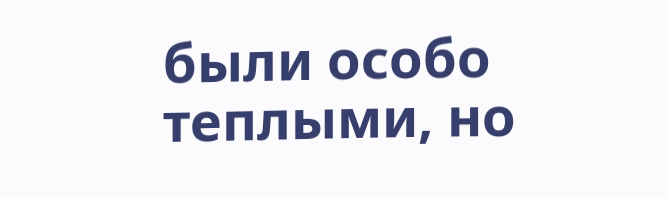были особо теплыми, но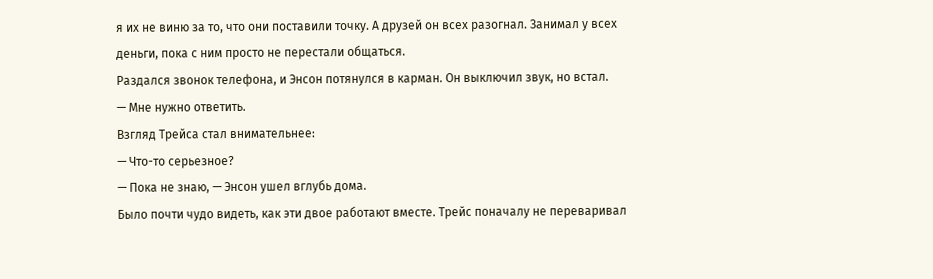я их не виню за то, что они поставили точку. А друзей он всех разогнал. Занимал у всех деньги, пока с ним просто не перестали общаться.
Раздался звонок телефона, и Энсон потянулся в карман. Он выключил звук, но встал.
— Мне нужно ответить.
Взгляд Трейса стал внимательнее:
— Что-то серьезное?
— Пока не знаю, — Энсон ушел вглубь дома.
Было почти чудо видеть, как эти двое работают вместе. Трейс поначалу не переваривал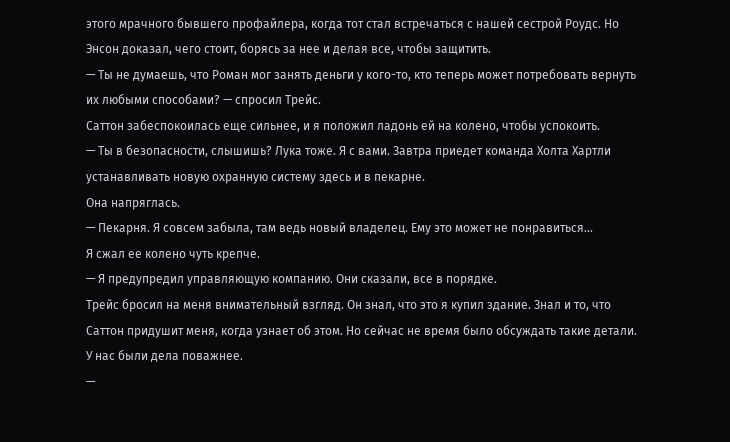этого мрачного бывшего профайлера, когда тот стал встречаться с нашей сестрой Роудс. Но Энсон доказал, чего стоит, борясь за нее и делая все, чтобы защитить.
— Ты не думаешь, что Роман мог занять деньги у кого-то, кто теперь может потребовать вернуть их любыми способами? — спросил Трейс.
Саттон забеспокоилась еще сильнее, и я положил ладонь ей на колено, чтобы успокоить.
— Ты в безопасности, слышишь? Лука тоже. Я с вами. Завтра приедет команда Холта Хартли устанавливать новую охранную систему здесь и в пекарне.
Она напряглась.
— Пекарня. Я совсем забыла, там ведь новый владелец. Ему это может не понравиться...
Я сжал ее колено чуть крепче.
— Я предупредил управляющую компанию. Они сказали, все в порядке.
Трейс бросил на меня внимательный взгляд. Он знал, что это я купил здание. Знал и то, что Саттон придушит меня, когда узнает об этом. Но сейчас не время было обсуждать такие детали. У нас были дела поважнее.
—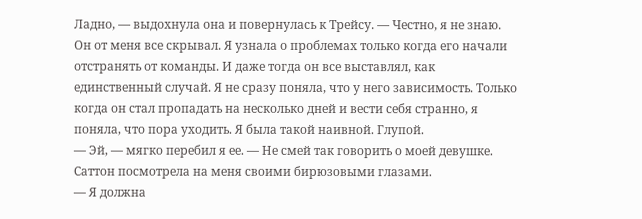Ладно, — выдохнула она и повернулась к Трейсу. — Честно, я не знаю. Он от меня все скрывал. Я узнала о проблемах только когда его начали отстранять от команды. И даже тогда он все выставлял, как единственный случай. Я не сразу поняла, что у него зависимость. Только когда он стал пропадать на несколько дней и вести себя странно, я поняла, что пора уходить. Я была такой наивной. Глупой.
— Эй, — мягко перебил я ее. — Не смей так говорить о моей девушке.
Саттон посмотрела на меня своими бирюзовыми глазами.
— Я должна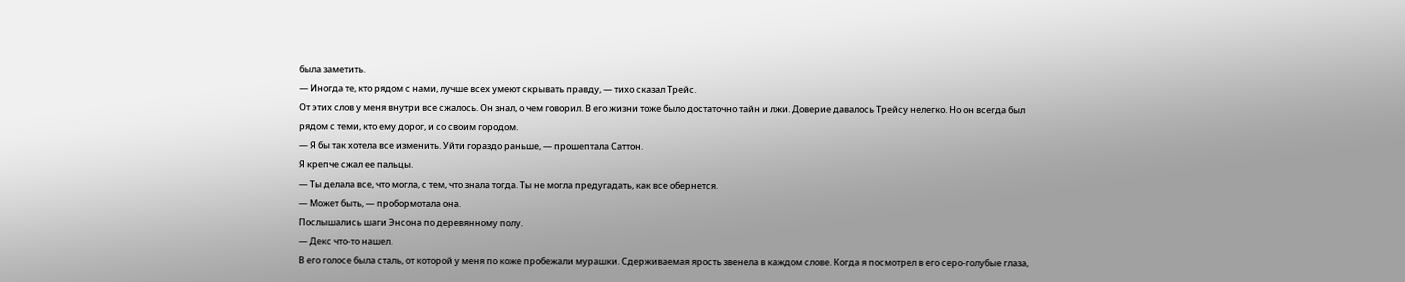была заметить.
— Иногда те, кто рядом с нами, лучше всех умеют скрывать правду, — тихо сказал Трейс.
От этих слов у меня внутри все сжалось. Он знал, о чем говорил. В его жизни тоже было достаточно тайн и лжи. Доверие давалось Трейсу нелегко. Но он всегда был рядом с теми, кто ему дорог, и со своим городом.
— Я бы так хотела все изменить. Уйти гораздо раньше, — прошептала Саттон.
Я крепче сжал ее пальцы.
— Ты делала все, что могла, с тем, что знала тогда. Ты не могла предугадать, как все обернется.
— Может быть, — пробормотала она.
Послышались шаги Энсона по деревянному полу.
— Декс что-то нашел.
В его голосе была сталь, от которой у меня по коже пробежали мурашки. Сдерживаемая ярость звенела в каждом слове. Когда я посмотрел в его серо-голубые глаза,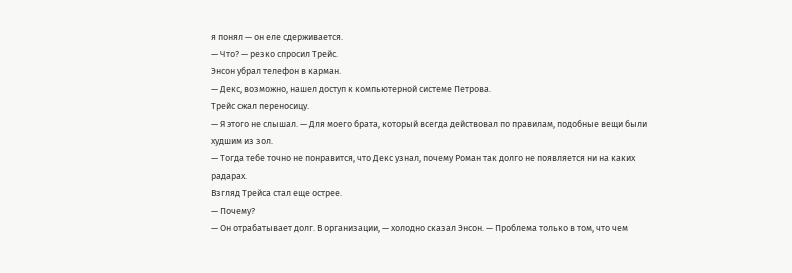я понял — он еле сдерживается.
— Что? — резко спросил Трейс.
Энсон убрал телефон в карман.
— Декс, возможно, нашел доступ к компьютерной системе Петрова.
Трейс сжал переносицу.
— Я этого не слышал. — Для моего брата, который всегда действовал по правилам, подобные вещи были худшим из зол.
— Тогда тебе точно не понравится, что Декс узнал, почему Роман так долго не появляется ни на каких радарах.
Взгляд Трейса стал еще острее.
— Почему?
— Он отрабатывает долг. В организации, — холодно сказал Энсон. — Проблема только в том, что чем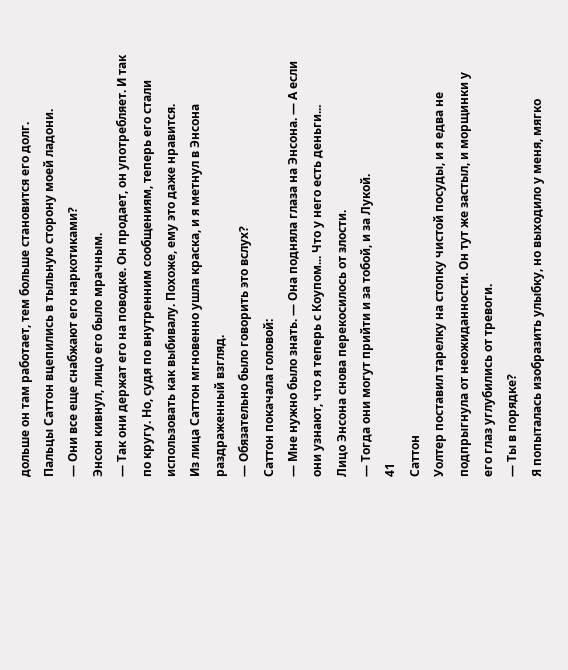дольше он там работает, тем больше становится его долг.
Пальцы Саттон вцепились в тыльную сторону моей ладони.
— Они все еще снабжают его наркотиками?
Энсон кивнул, лицо его было мрачным.
— Так они держат его на поводке. Он продает, он употребляет. И так по кругу. Но, судя по внутренним сообщениям, теперь его стали использовать как выбивалу. Похоже, ему это даже нравится.
Из лица Саттон мгновенно ушла краска, и я метнул в Энсона раздраженный взгляд.
— Обязательно было говорить это вслух?
Саттон покачала головой:
— Мне нужно было знать. — Она подняла глаза на Энсона. — А если они узнают, что я теперь с Коупом... Что у него есть деньги...
Лицо Энсона снова перекосилось от злости.
— Тогда они могут прийти и за тобой, и за Лукой.
41
Саттон
Уолтер поставил тарелку на стопку чистой посуды, и я едва не подпрыгнула от неожиданности. Он тут же застыл, и морщинки у его глаз углубились от тревоги.
— Ты в порядке?
Я попыталась изобразить улыбку, но выходило у меня, мягко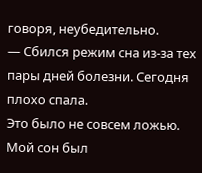говоря, неубедительно.
— Сбился режим сна из-за тех пары дней болезни. Сегодня плохо спала.
Это было не совсем ложью. Мой сон был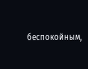беспокойным,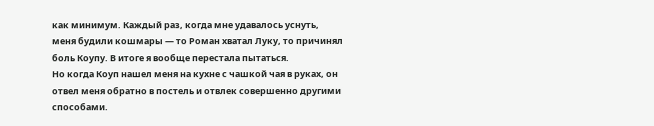как минимум. Каждый раз, когда мне удавалось уснуть, меня будили кошмары — то Роман хватал Луку, то причинял боль Коупу. В итоге я вообще перестала пытаться.
Но когда Коуп нашел меня на кухне с чашкой чая в руках, он отвел меня обратно в постель и отвлек совершенно другими способами.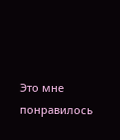Это мне понравилось